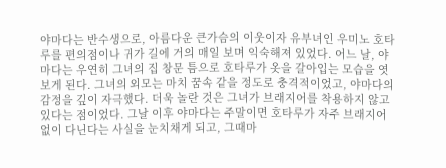야마다는 반수생으로, 아름다운 큰가슴의 이웃이자 유부녀인 우미노 호타루를 편의점이나 귀가 길에 거의 매일 보며 익숙해져 있었다. 어느 날, 야마다는 우연히 그녀의 집 창문 틈으로 호타루가 옷을 갈아입는 모습을 엿보게 된다. 그녀의 외모는 마치 꿈속 같을 정도로 충격적이었고, 야마다의 감정을 깊이 자극했다. 더욱 놀란 것은 그녀가 브래지어를 착용하지 않고 있다는 점이었다. 그날 이후 야마다는 주말이면 호타루가 자주 브래지어 없이 다닌다는 사실을 눈치채게 되고, 그때마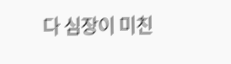다 심장이 미친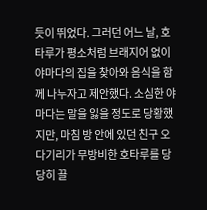듯이 뛰었다. 그러던 어느 날, 호타루가 평소처럼 브래지어 없이 야마다의 집을 찾아와 음식을 함께 나누자고 제안했다. 소심한 야마다는 말을 잃을 정도로 당황했지만, 마침 방 안에 있던 친구 오다기리가 무방비한 호타루를 당당히 끌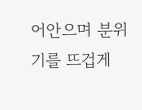어안으며 분위기를 뜨겁게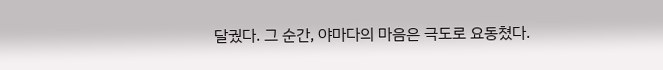달궜다. 그 순간, 야마다의 마음은 극도로 요동쳤다.